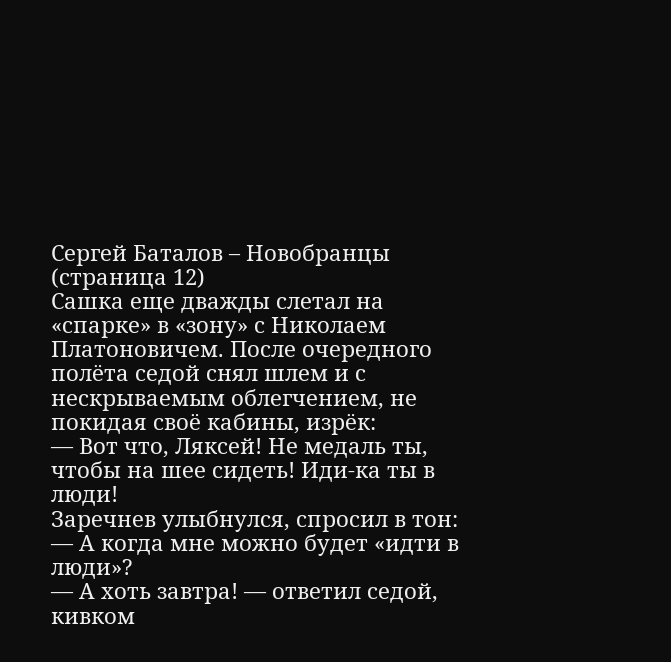Сергей Баталов – Новобранцы (страница 12)
Сашка еще дважды слетал на «спарке» в «зону» с Николаем Платоновичем. После очередного полёта седой снял шлем и с нескрываемым облегчением, не покидая своё кабины, изрёк:
— Вот что, Ляксей! Не медаль ты, чтобы на шее сидеть! Иди-ка ты в люди!
Заречнев улыбнулся, спросил в тон:
— А когда мне можно будет «идти в люди»?
— А хоть завтра! — ответил седой, кивком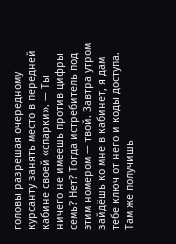головы разрешая очередному курсанту занять место в передней кабине своей «спарки». — Ты ничего не имеешь против цифры семь? Нет? Тогда истребитель под этим номером — твой. Завтра утром зайдёшь ко мне в кабинет, я дам тебе ключ от него и коды доступа. Там же получишь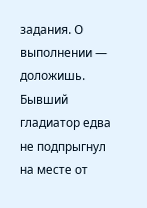задания. О выполнении — доложишь.
Бывший гладиатор едва не подпрыгнул на месте от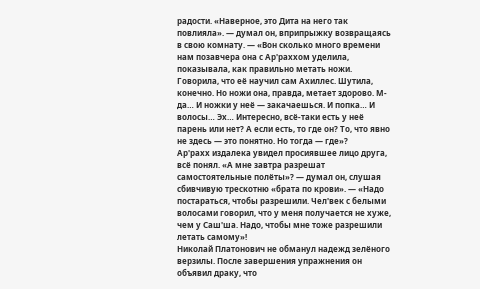радости. «Наверное, это Дита на него так повлияла». — думал он, вприпрыжку возвращаясь в свою комнату. — «Вон сколько много времени нам позавчера она с Ар'раххом уделила, показывала, как правильно метать ножи. Говорила, что её научил сам Ахиллес. Шутила, конечно. Но ножи она, правда, метает здорово. М-да… И ножки у неё — закачаешься. И попка… И волосы… Эх… Интересно, всё-таки есть у неё парень или нет? А если есть, то где он? То, что явно не здесь — это понятно. Но тогда — где»?
Ар'рахх издалека увидел просиявшее лицо друга, всё понял. «А мне завтра разрешат самостоятельные полёты»? — думал он, слушая сбивчивую трескотню «брата по крови». — «Надо постараться, чтобы разрешили. Чел'век с белыми волосами говорил, что у меня получается не хуже, чем у Саш'ша. Надо, чтобы мне тоже разрешили летать самому»!
Николай Платонович не обманул надежд зелёного верзилы. После завершения упражнения он объявил драку, что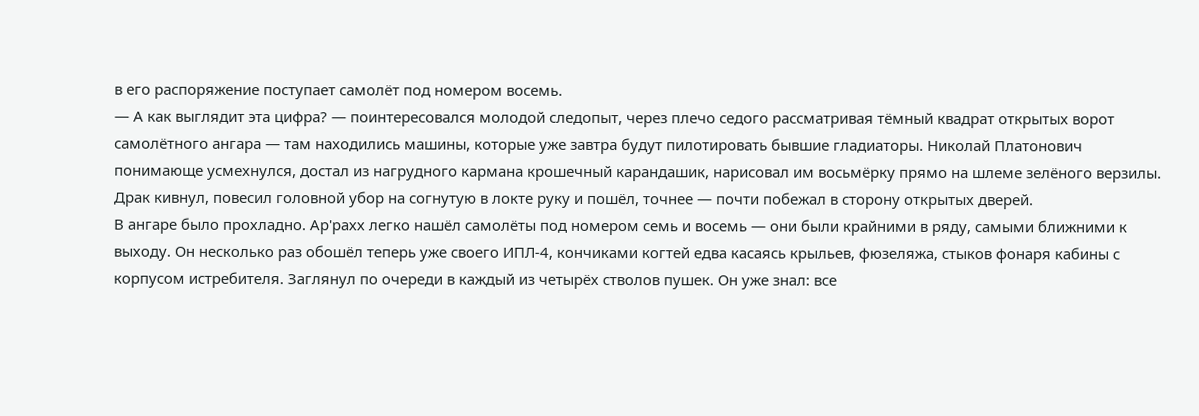в его распоряжение поступает самолёт под номером восемь.
— А как выглядит эта цифра? — поинтересовался молодой следопыт, через плечо седого рассматривая тёмный квадрат открытых ворот самолётного ангара — там находились машины, которые уже завтра будут пилотировать бывшие гладиаторы. Николай Платонович понимающе усмехнулся, достал из нагрудного кармана крошечный карандашик, нарисовал им восьмёрку прямо на шлеме зелёного верзилы. Драк кивнул, повесил головной убор на согнутую в локте руку и пошёл, точнее — почти побежал в сторону открытых дверей.
В ангаре было прохладно. Ар'рахх легко нашёл самолёты под номером семь и восемь — они были крайними в ряду, самыми ближними к выходу. Он несколько раз обошёл теперь уже своего ИПЛ-4, кончиками когтей едва касаясь крыльев, фюзеляжа, стыков фонаря кабины с корпусом истребителя. Заглянул по очереди в каждый из четырёх стволов пушек. Он уже знал: все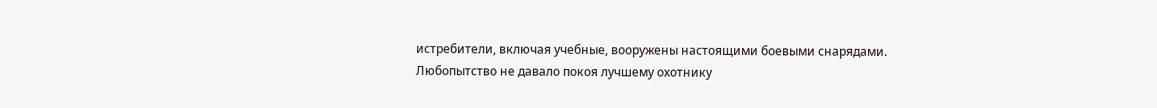истребители, включая учебные, вооружены настоящими боевыми снарядами.
Любопытство не давало покоя лучшему охотнику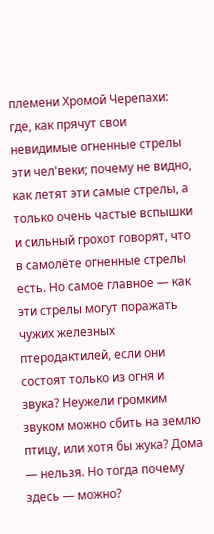племени Хромой Черепахи: где, как прячут свои невидимые огненные стрелы эти чел'веки; почему не видно, как летят эти самые стрелы, а только очень частые вспышки и сильный грохот говорят, что в самолёте огненные стрелы есть. Но самое главное — как эти стрелы могут поражать чужих железных птеродактилей, если они состоят только из огня и звука? Неужели громким звуком можно сбить на землю птицу, или хотя бы жука? Дома — нельзя. Но тогда почему здесь — можно?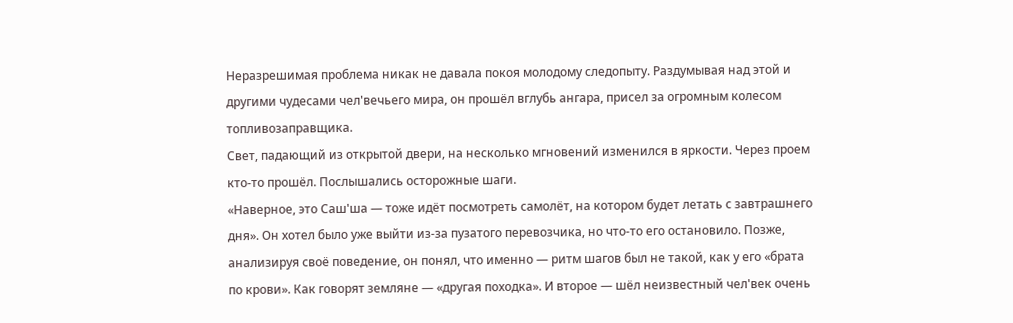Неразрешимая проблема никак не давала покоя молодому следопыту. Раздумывая над этой и другими чудесами чел'вечьего мира, он прошёл вглубь ангара, присел за огромным колесом топливозаправщика.
Свет, падающий из открытой двери, на несколько мгновений изменился в яркости. Через проем кто-то прошёл. Послышались осторожные шаги.
«Наверное, это Саш'ша — тоже идёт посмотреть самолёт, на котором будет летать с завтрашнего дня». Он хотел было уже выйти из-за пузатого перевозчика, но что-то его остановило. Позже, анализируя своё поведение, он понял, что именно — ритм шагов был не такой, как у его «брата по крови». Как говорят земляне — «другая походка». И второе — шёл неизвестный чел'век очень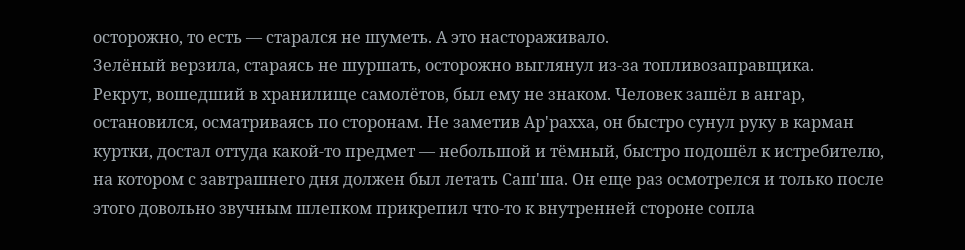осторожно, то есть — старался не шуметь. А это настораживало.
Зелёный верзила, стараясь не шуршать, осторожно выглянул из-за топливозаправщика.
Рекрут, вошедший в хранилище самолётов, был ему не знаком. Человек зашёл в ангар, остановился, осматриваясь по сторонам. Не заметив Ар'рахха, он быстро сунул руку в карман куртки, достал оттуда какой-то предмет — небольшой и тёмный, быстро подошёл к истребителю, на котором с завтрашнего дня должен был летать Саш'ша. Он еще раз осмотрелся и только после этого довольно звучным шлепком прикрепил что-то к внутренней стороне сопла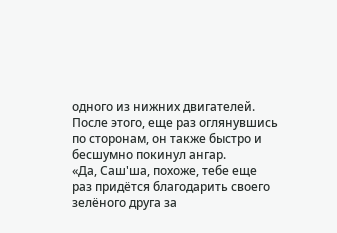одного из нижних двигателей.
После этого, еще раз оглянувшись по сторонам, он также быстро и бесшумно покинул ангар.
«Да, Саш'ша, похоже, тебе еще раз придётся благодарить своего зелёного друга за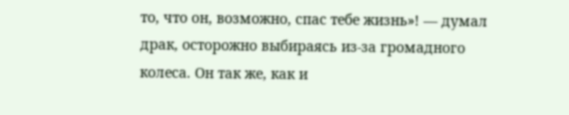то, что он, возможно, спас тебе жизнь»! — думал драк, осторожно выбираясь из-за громадного колеса. Он так же, как и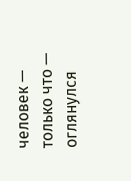человек — только что — оглянулся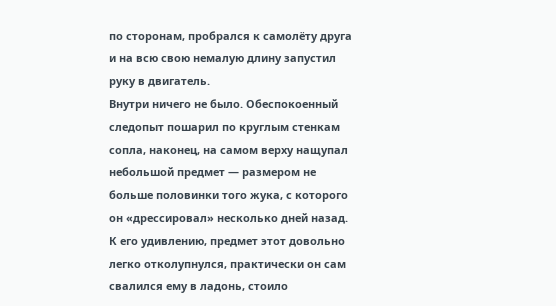по сторонам, пробрался к самолёту друга и на всю свою немалую длину запустил руку в двигатель.
Внутри ничего не было. Обеспокоенный следопыт пошарил по круглым стенкам сопла, наконец, на самом верху нащупал небольшой предмет — размером не больше половинки того жука, с которого он «дрессировал» несколько дней назад.
К его удивлению, предмет этот довольно легко отколупнулся, практически он сам свалился ему в ладонь, стоило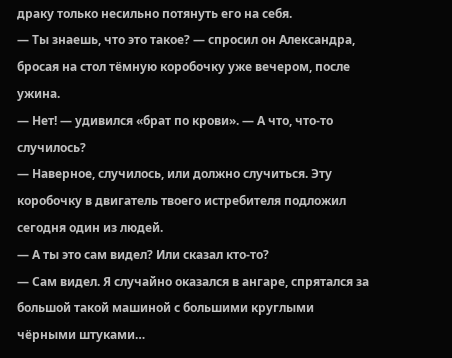драку только несильно потянуть его на себя.
— Ты знаешь, что это такое? — спросил он Александра, бросая на стол тёмную коробочку уже вечером, после ужина.
— Нет! — удивился «брат по крови». — А что, что-то случилось?
— Наверное, случилось, или должно случиться. Эту коробочку в двигатель твоего истребителя подложил сегодня один из людей.
— А ты это сам видел? Или сказал кто-то?
— Сам видел. Я случайно оказался в ангаре, спрятался за большой такой машиной с большими круглыми чёрными штуками…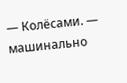— Колёсами. — машинально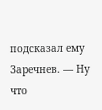подсказал ему Заречнев. — Ну что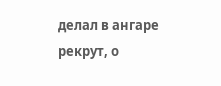делал в ангаре рекрут, о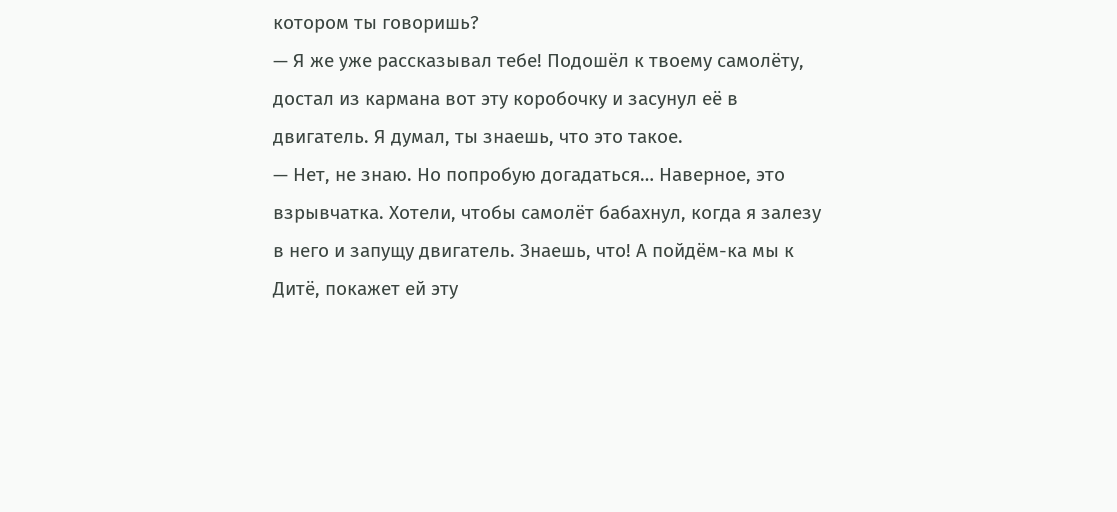котором ты говоришь?
— Я же уже рассказывал тебе! Подошёл к твоему самолёту, достал из кармана вот эту коробочку и засунул её в двигатель. Я думал, ты знаешь, что это такое.
— Нет, не знаю. Но попробую догадаться… Наверное, это взрывчатка. Хотели, чтобы самолёт бабахнул, когда я залезу в него и запущу двигатель. Знаешь, что! А пойдём-ка мы к Дитё, покажет ей эту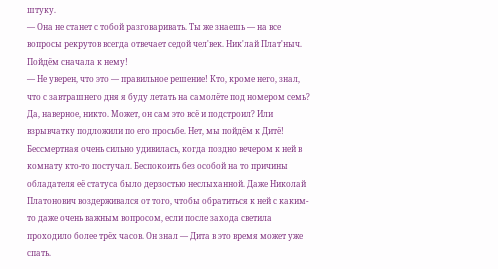штуку.
— Она не станет с тобой разговаривать. Ты же знаешь — на все вопросы рекрутов всегда отвечает седой чел'век. Ник'лай Плат'ныч. Пойдём сначала к нему!
— Не уверен, что это — правильное решение! Кто, кроме него, знал, что с завтрашнего дня я буду летать на самолёте под номером семь? Да, наверное, никто. Может, он сам это всё и подстроил? Или взрывчатку подложили по его просьбе. Нет, мы пойдём к Дитё!
Бессмертная очень сильно удивилась, когда поздно вечером к ней в комнату кто-то постучал. Беспокоить без особой на то причины обладателя её статуса было дерзостью неслыханной. Даже Николай Платонович воздерживался от того, чтобы обратиться к ней с каким-то даже очень важным вопросом, если после захода светила проходило более трёх часов. Он знал — Дита в это время может уже спать.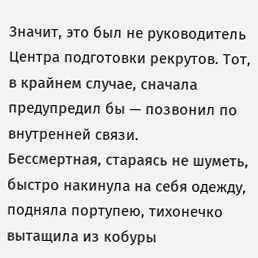Значит, это был не руководитель Центра подготовки рекрутов. Тот, в крайнем случае, сначала предупредил бы — позвонил по внутренней связи.
Бессмертная, стараясь не шуметь, быстро накинула на себя одежду, подняла портупею, тихонечко вытащила из кобуры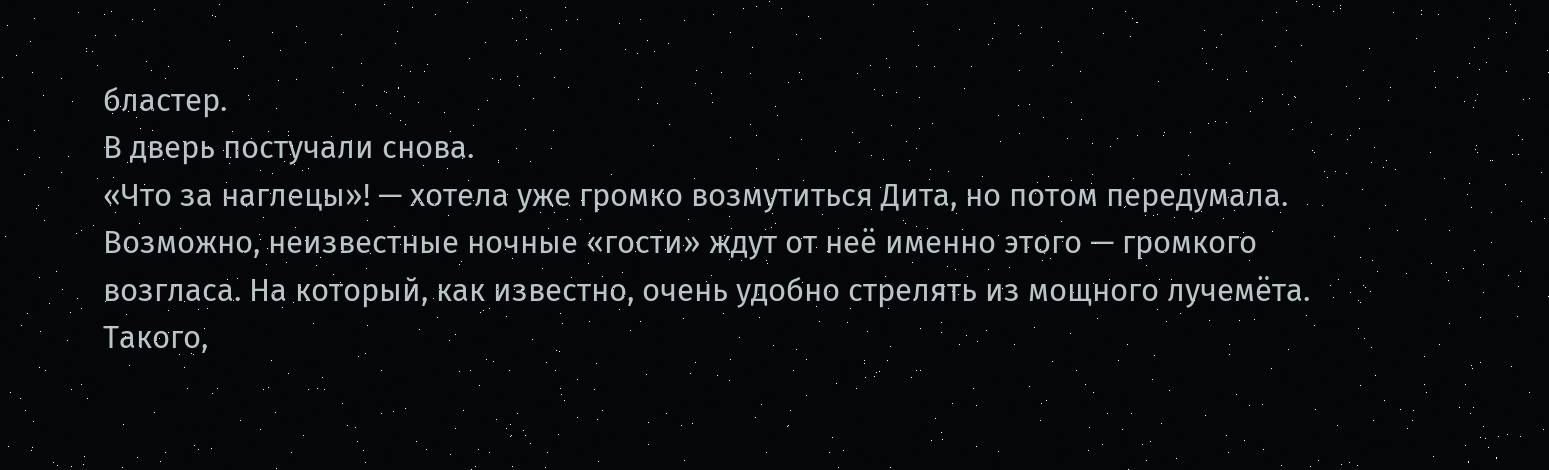бластер.
В дверь постучали снова.
«Что за наглецы»! — хотела уже громко возмутиться Дита, но потом передумала. Возможно, неизвестные ночные «гости» ждут от неё именно этого — громкого возгласа. На который, как известно, очень удобно стрелять из мощного лучемёта. Такого,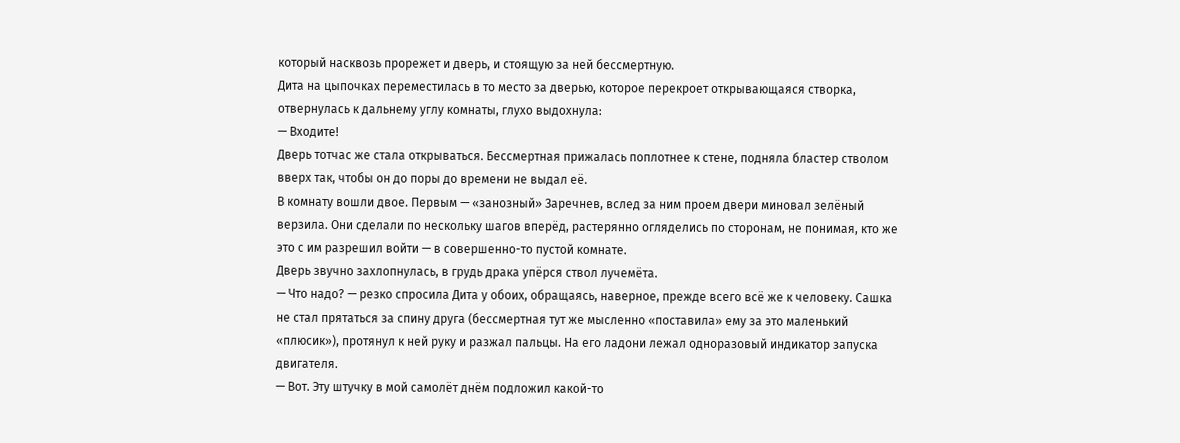который насквозь прорежет и дверь, и стоящую за ней бессмертную.
Дита на цыпочках переместилась в то место за дверью, которое перекроет открывающаяся створка, отвернулась к дальнему углу комнаты, глухо выдохнула:
— Входите!
Дверь тотчас же стала открываться. Бессмертная прижалась поплотнее к стене, подняла бластер стволом вверх так, чтобы он до поры до времени не выдал её.
В комнату вошли двое. Первым — «занозный» Заречнев, вслед за ним проем двери миновал зелёный верзила. Они сделали по нескольку шагов вперёд, растерянно огляделись по сторонам, не понимая, кто же это с им разрешил войти — в совершенно-то пустой комнате.
Дверь звучно захлопнулась, в грудь драка упёрся ствол лучемёта.
— Что надо? — резко спросила Дита у обоих, обращаясь, наверное, прежде всего всё же к человеку. Сашка не стал прятаться за спину друга (бессмертная тут же мысленно «поставила» ему за это маленький «плюсик»), протянул к ней руку и разжал пальцы. На его ладони лежал одноразовый индикатор запуска двигателя.
— Вот. Эту штучку в мой самолёт днём подложил какой-то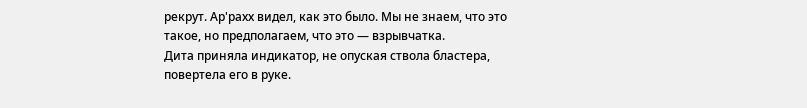рекрут. Ар'рахх видел, как это было. Мы не знаем, что это такое, но предполагаем, что это — взрывчатка.
Дита приняла индикатор, не опуская ствола бластера, повертела его в руке.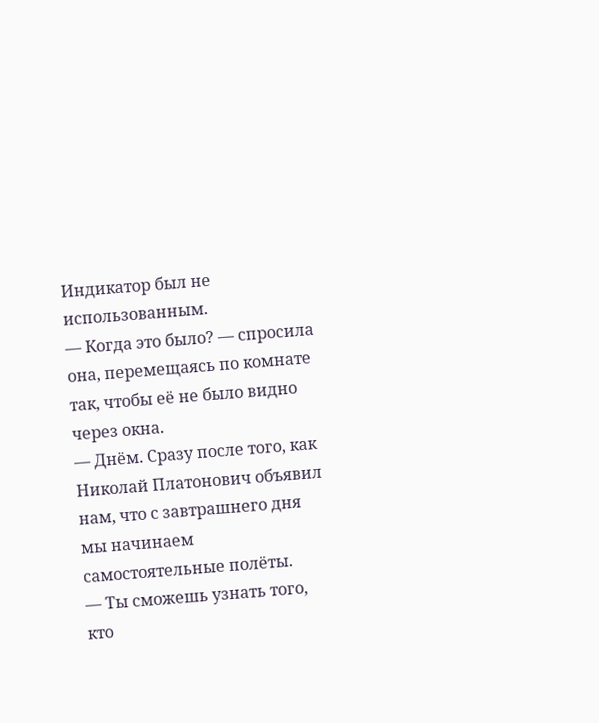Индикатор был не использованным.
— Когда это было? — спросила она, перемещаясь по комнате так, чтобы её не было видно через окна.
— Днём. Сразу после того, как Николай Платонович объявил нам, что с завтрашнего дня мы начинаем самостоятельные полёты.
— Ты сможешь узнать того, кто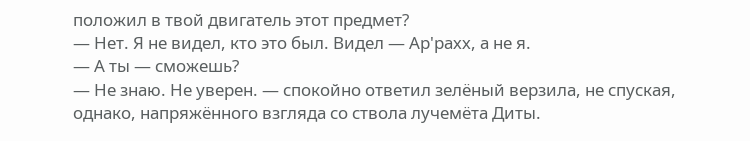положил в твой двигатель этот предмет?
— Нет. Я не видел, кто это был. Видел — Ар'рахх, а не я.
— А ты — сможешь?
— Не знаю. Не уверен. — спокойно ответил зелёный верзила, не спуская, однако, напряжённого взгляда со ствола лучемёта Диты.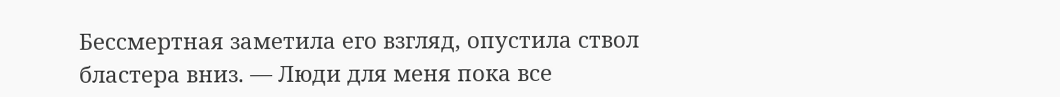Бессмертная заметила его взгляд, опустила ствол бластера вниз. — Люди для меня пока все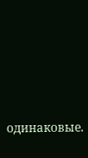одинаковые.